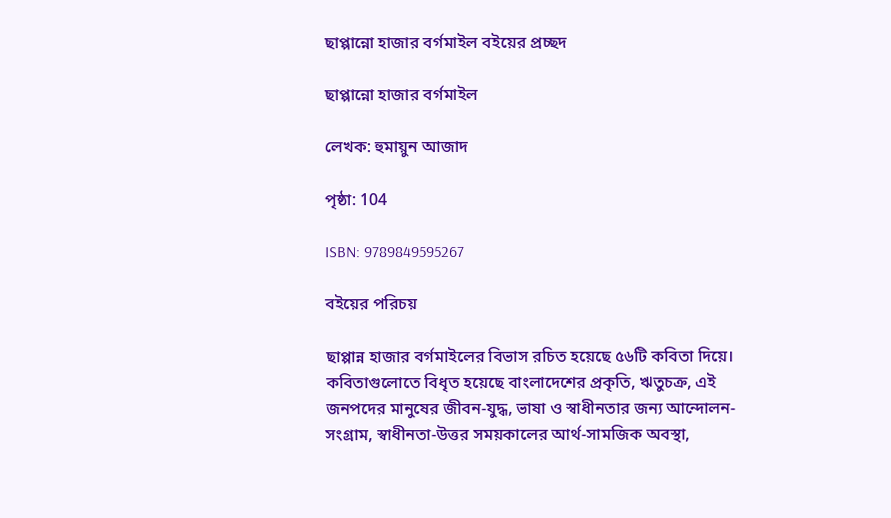ছাপ্পান্নো হাজার বর্গমাইল বইয়ের প্রচ্ছদ

ছাপ্পান্নো হাজার বর্গমাইল

লেখক: হুমায়ুন আজাদ

পৃষ্ঠা: 104

ISBN: 9789849595267

বইয়ের পরিচয়

ছাপ্পান্ন হাজার বর্গমাইলের বিভাস রচিত হয়েছে ৫৬টি কবিতা দিয়ে। কবিতাগুলোতে বিধৃত হয়েছে বাংলাদেশের প্রকৃতি, ঋতুচক্র, এই জনপদের মানুষের জীবন-যুদ্ধ, ভাষা ও স্বাধীনতার জন্য আন্দোলন-সংগ্রাম, স্বাধীনতা-উত্তর সময়কালের আর্থ-সামজিক অবস্থা,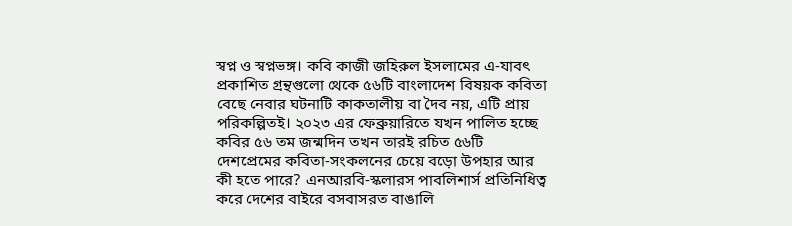স্বপ্ন ও স্বপ্নভঙ্গ। কবি কাজী জহিরুল ইসলামের এ-যাবৎ প্রকাশিত গ্রন্থগুলো থেকে ৫৬টি বাংলাদেশ বিষয়ক কবিতা বেছে নেবার ঘটনাটি কাকতালীয় বা দৈব নয়, এটি প্রায় পরিকল্পিতই। ২০২৩ এর ফেব্রুয়ারিতে যখন পালিত হচ্ছে কবির ৫৬ তম জন্মদিন তখন তারই রচিত ৫৬টি দেশপ্রেমের কবিতা-সংকলনের চেয়ে বড়ো উপহার আর কী হতে পারে? এনআরবি-স্কলারস পাবলিশার্স প্রতিনিধিত্ব করে দেশের বাইরে বসবাসরত বাঙালি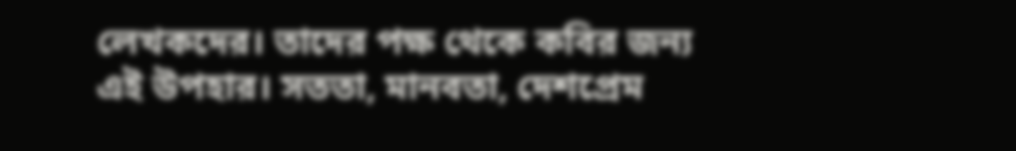লেখকদের। তাদের পক্ষ থেকে কবির জন্য এই উপহার। সততা, মানবতা, দেশপ্রেম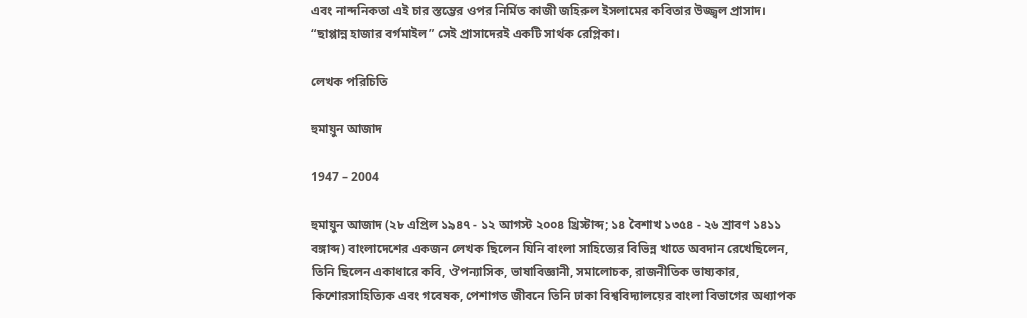এবং নান্দনিকতা এই চার স্তম্ভের ওপর নির্মিত কাজী জহিরুল ইসলামের কবিতার উজ্জ্বল প্রাসাদ। “ছাপ্পান্ন হাজার বর্গমাইল” সেই প্রাসাদেরই একটি সার্থক রেপ্লিকা।

লেখক পরিচিতি

হুমায়ুন আজাদ

1947 – 2004

হুমায়ুন আজাদ (২৮ এপ্রিল ১৯৪৭ - ১২ আগস্ট ২০০৪ খ্রিস্টাব্দ; ১৪ বৈশাখ ১৩৫৪ - ২৬ শ্রাবণ ১৪১১ বঙ্গাব্দ) বাংলাদেশের একজন লেখক ছিলেন যিনি বাংলা সাহিত্যের বিভিন্ন খাতে অবদান রেখেছিলেন, তিনি ছিলেন একাধারে কবি, ঔপন্যাসিক, ভাষাবিজ্ঞানী, সমালোচক, রাজনীতিক ভাষ্যকার, কিশোরসাহিত্যিক এবং গবেষক, পেশাগত জীবনে তিনি ঢাকা বিশ্ববিদ্যালয়ের বাংলা বিভাগের অধ্যাপক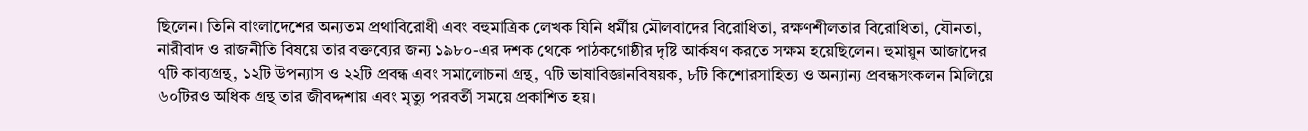ছিলেন। তিনি বাংলাদেশের অন্যতম প্রথাবিরোধী এবং বহুমাত্রিক লেখক যিনি ধর্মীয় মৌলবাদের বিরোধিতা, রক্ষণশীলতার বিরোধিতা, যৌনতা, নারীবাদ ও রাজনীতি বিষয়ে তার বক্তব্যের জন্য ১৯৮০-এর দশক থেকে পাঠকগোষ্ঠীর দৃষ্টি আর্কষণ করতে সক্ষম হয়েছিলেন। হুমায়ুন আজাদের ৭টি কাব্যগ্রন্থ, ১২টি উপন্যাস ও ২২টি প্রবন্ধ এবং সমালোচনা গ্রন্থ, ৭টি ভাষাবিজ্ঞানবিষয়ক, ৮টি কিশোরসাহিত্য ও অন্যান্য প্রবন্ধসংকলন মিলিয়ে ৬০টিরও অধিক গ্রন্থ তার জীবদ্দশায় এবং মৃত্যু পরবর্তী সময়ে প্রকাশিত হয়।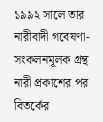১৯৯২ সালে তার নারীবাদী গবেষণা-সংকলনমূলক গ্রন্থ নারী প্রকাশের পর বিতর্কের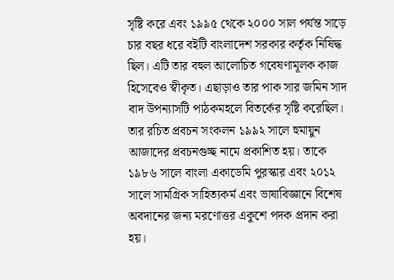সৃষ্টি করে এবং ১৯৯৫ থেকে ২০০০ সাল পর্যন্ত সাড়ে চার বছর ধরে বইটি বাংলাদেশ সরকার কর্তৃক নিষিদ্ধ ছিল। এটি তার বহুল আলোচিত গবেষণামূলক কাজ হিসেবেও স্বীকৃত। এছাড়াও তার পাক সার জমিন সাদ বাদ উপন্যাসটি পাঠকমহলে বিতর্কের সৃষ্টি করেছিল। তার রচিত প্রবচন সংকলন ১৯৯২ সালে হুমায়ুন আজাদের প্রবচনগুচ্ছ নামে প্রকাশিত হয়। তাকে ১৯৮৬ সালে বাংলা একাডেমি পুরস্কার এবং ২০১২ সালে সামগ্রিক সাহিত্যকর্ম এবং ভাষাবিজ্ঞানে বিশেষ অবদানের জন্য মরণোত্তর একুশে পদক প্রদান করা হয়।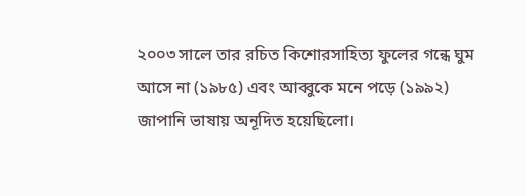২০০৩ সালে তার রচিত কিশোরসাহিত্য ফুলের গন্ধে ঘুম আসে না (১৯৮৫) এবং আব্বুকে মনে পড়ে (১৯৯২) জাপানি ভাষায় অনূদিত হয়েছিলো।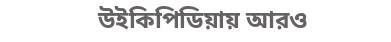উইকিপিডিয়ায় আরও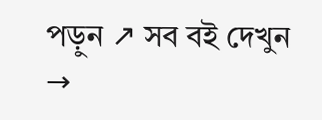পড়ুন ↗ সব বই দেখুন →